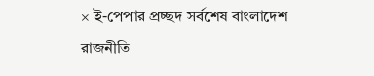× ই-পেপার প্রচ্ছদ সর্বশেষ বাংলাদেশ রাজনীতি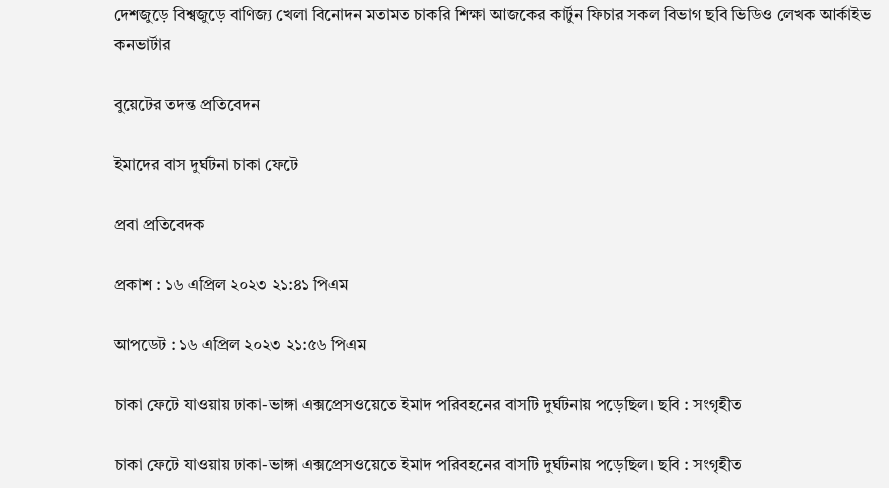দেশজুড়ে বিশ্বজুড়ে বাণিজ্য খেলা বিনোদন মতামত চাকরি শিক্ষা আজকের কার্টুন ফিচার সকল বিভাগ ছবি ভিডিও লেখক আর্কাইভ কনভার্টার

বুয়েটের তদন্ত প্রতিবেদন

ইমাদের বাস দুর্ঘটনা চাকা ফেটে

প্রবা প্রতিবেদক

প্রকাশ : ১৬ এপ্রিল ২০২৩ ২১:৪১ পিএম

আপডেট : ১৬ এপ্রিল ২০২৩ ২১:৫৬ পিএম

চাকা ফেটে যাওয়ায় ঢাকা-ভাঙ্গা এক্সপ্রেসওয়েতে ইমাদ পরিবহনের বাসটি দুর্ঘটনায় পড়েছিল। ছবি : সংগৃহীত

চাকা ফেটে যাওয়ায় ঢাকা-ভাঙ্গা এক্সপ্রেসওয়েতে ইমাদ পরিবহনের বাসটি দুর্ঘটনায় পড়েছিল। ছবি : সংগৃহীত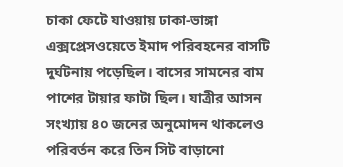চাকা ফেটে যাওয়ায় ঢাকা-ভাঙ্গা এক্সপ্রেসওয়েতে ইমাদ পরিবহনের বাসটি দুর্ঘটনায় পড়েছিল। বাসের সামনের বাম পাশের টায়ার ফাটা ছিল। যাত্রীর আসন সংখ্যায় ৪০ জনের অনুমোদন থাকলেও পরিবর্তন করে তিন সিট বাড়ানো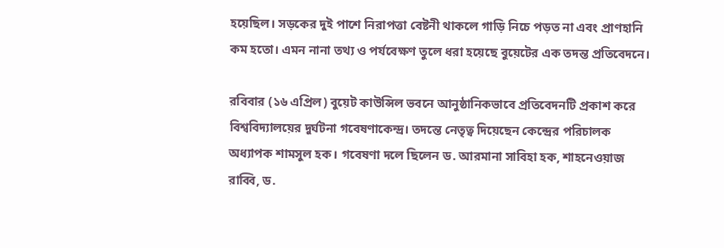হয়েছিল। সড়কের দুই পাশে নিরাপত্তা বেষ্টনী থাকলে গাড়ি নিচে পড়ত না এবং প্রাণহানি কম হতো। এমন নানা তথ্য ও পর্যবেক্ষণ তুলে ধরা হয়েছে বুয়েটের এক তদন্ত প্রতিবেদনে।

রবিবার (১৬ এপ্রিল) বুয়েট কাউন্সিল ভবনে আনুষ্ঠানিকভাবে প্রতিবেদনটি প্রকাশ করে বিশ্ববিদ্যালয়ের দুর্ঘটনা গবেষণাকেন্দ্র। তদন্তে নেতৃত্ব দিয়েছেন কেন্দ্রের পরিচালক অধ্যাপক শামসুল হক। গবেষণা দলে ছিলেন ড. আরমানা সাবিহা হক, শাহনেওয়াজ রাব্বি, ড.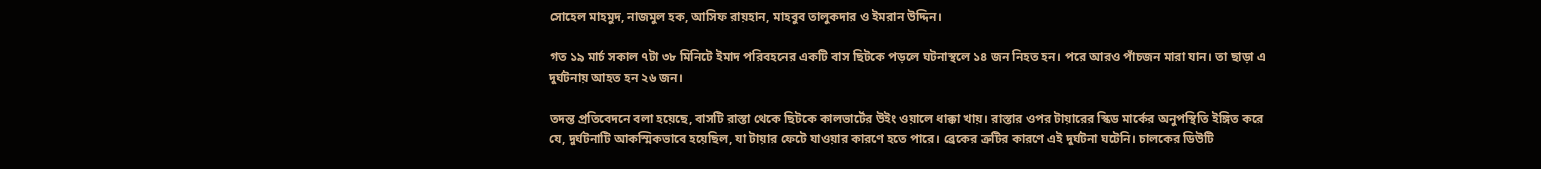সোহেল মাহমুদ, নাজমুল হক, আসিফ রায়হান, মাহবুব তালুকদার ও ইমরান উদ্দিন।

গত ১৯ মার্চ সকাল ৭টা ৩৮ মিনিটে ইমাদ পরিবহনের একটি বাস ছিটকে পড়লে ঘটনাস্থলে ১৪ জন নিহত হন। পরে আরও পাঁচজন মারা যান। তা ছাড়া এ দুর্ঘটনায় আহত হন ২৬ জন।

তদন্ত প্রতিবেদনে বলা হয়েছে, বাসটি রাস্তা থেকে ছিটকে কালভার্টের উইং ওয়ালে ধাক্কা খায়। রাস্তার ওপর টায়ারের স্কিড মার্কের অনুপস্থিতি ইঙ্গিত করে যে, দুর্ঘটনাটি আকস্মিকভাবে হয়েছিল, যা টায়ার ফেটে যাওয়ার কারণে হতে পারে। ব্রেকের ত্রুটির কারণে এই দুর্ঘটনা ঘটেনি। চালকের ডিউটি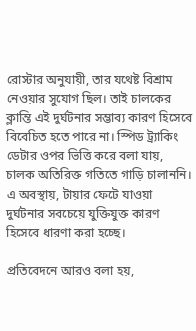রোস্টার অনুযায়ী, তার যথেষ্ট বিশ্রাম নেওয়ার সুযোগ ছিল। তাই চালকের ক্লান্তি এই দুর্ঘটনার সম্ভাব্য কারণ হিসেবে বিবেচিত হতে পারে না। স্পিড ট্র্যাকিং ডেটার ওপর ভিত্তি করে বলা যায়, চালক অতিরিক্ত গতিতে গাড়ি চালাননি। এ অবস্থায়, টায়ার ফেটে যাওয়া দুর্ঘটনার সবচেয়ে যুক্তিযুক্ত কারণ হিসেবে ধারণা করা হচ্ছে।

প্রতিবেদনে আরও বলা হয়,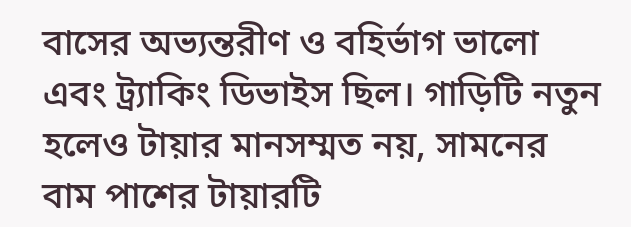বাসের অভ্যন্তরীণ ও বহির্ভাগ ভালো এবং ট্র্যাকিং ডিভাইস ছিল। গাড়িটি নতুন হলেও টায়ার মানসম্মত নয়, সামনের বাম পাশের টায়ারটি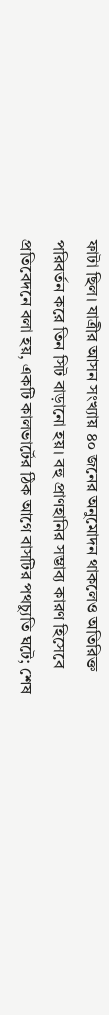ফাটা ছিল। যাত্রীর আসন সংখ্যায় ৪০ জনের অনুমোদন থাকলেও অতিরিক্ত পরিবর্তন করে তিন সিট বাড়ানো হয়। বহু প্রাণহানির সম্ভাব্য কারণ হিসেবে প্রতিবেদনে বলা হয়, একটি কালভার্টের ঠিক আগে বাসটির পথচ্যুতি ঘটে; শেষ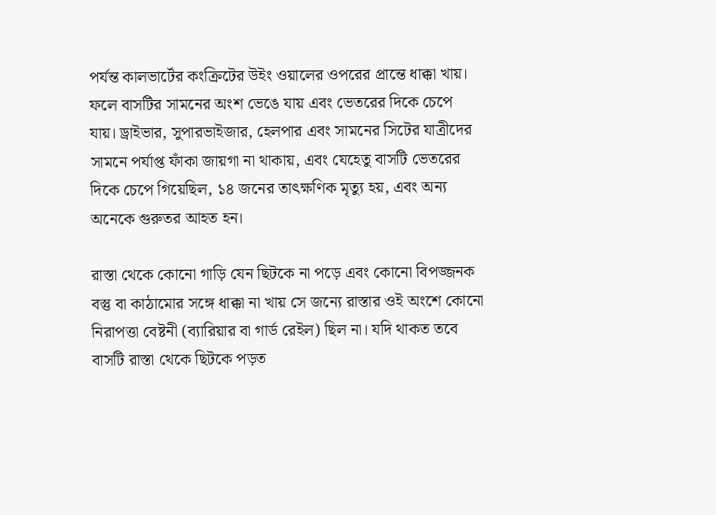পর্যন্ত কালভার্টের কংক্রিটের উইং ওয়ালের ওপরের প্রান্তে ধাক্কা খায়। ফলে বাসটির সামনের অংশ ভেঙে যায় এবং ভেতরের দিকে চেপে যায়। ড্রাইভার, সুপারভাইজার, হেলপার এবং সামনের সিটের যাত্রীদের সামনে পর্যাপ্ত ফাঁকা জায়গা না থাকায়, এবং যেহেতু বাসটি ভেতরের দিকে চেপে গিয়েছিল, ১৪ জনের তাৎক্ষণিক মৃত্যু হয়, এবং অন্য অনেকে গুরুতর আহত হন।

রাস্তা থেকে কোনো গাড়ি যেন ছিটকে না পড়ে এবং কোনো বিপজ্জনক বস্তু বা কাঠামোর সঙ্গে ধাক্কা না খায় সে জন্যে রাস্তার ওই অংশে কোনো নিরাপত্তা বেষ্টনী (ব্যারিয়ার বা গার্ড রেইল) ছিল না। যদি থাকত তবে বাসটি রাস্তা থেকে ছিটকে পড়ত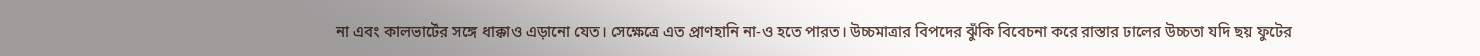না এবং কালভার্টের সঙ্গে ধাক্কাও এড়ানো যেত। সেক্ষেত্রে এত প্রাণহানি না-ও হতে পারত। উচ্চমাত্রার বিপদের ঝুঁকি বিবেচনা করে রাস্তার ঢালের উচ্চতা যদি ছয় ফুটের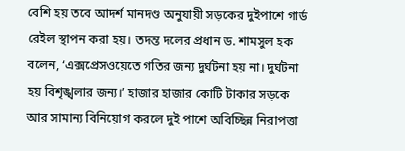বেশি হয় তবে আদর্শ মানদণ্ড অনুযায়ী সড়কের দুইপাশে গার্ড রেইল স্থাপন করা হয়। তদন্ত দলের প্রধান ড. শামসুল হক বলেন, ‘এক্সপ্রেসওয়েতে গতির জন্য দুর্ঘটনা হয় না। দুর্ঘটনা হয় বিশৃঙ্খলার জন্য।’ হাজার হাজার কোটি টাকার সড়কে আর সামান্য বিনিয়োগ করলে দুই পাশে অবিচ্ছিন্ন নিরাপত্তা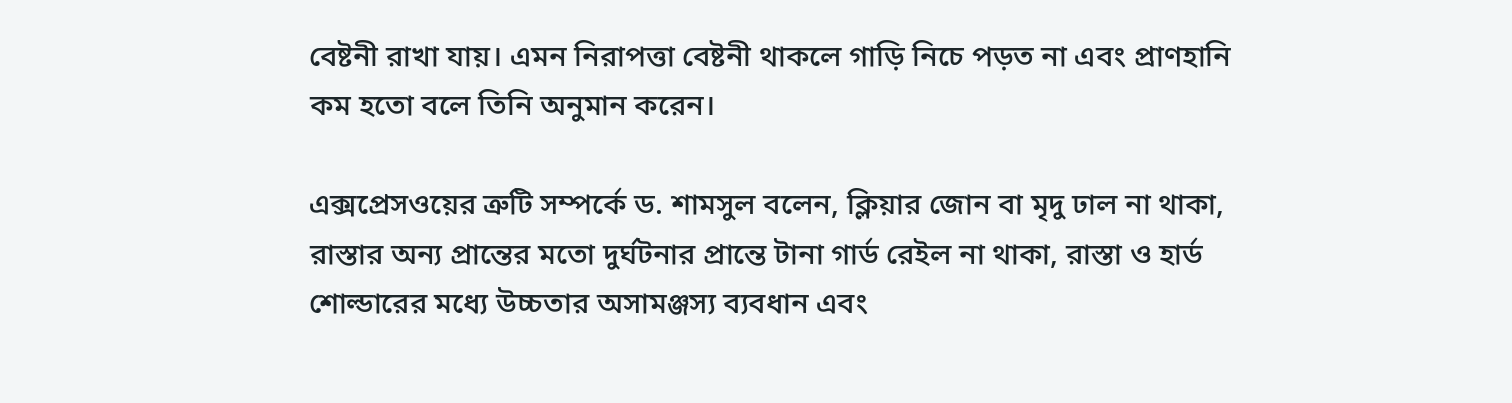বেষ্টনী রাখা যায়। এমন নিরাপত্তা বেষ্টনী থাকলে গাড়ি নিচে পড়ত না এবং প্রাণহানি কম হতো বলে তিনি অনুমান করেন।

এক্সপ্রেসওয়ের ত্রুটি সম্পর্কে ড. শামসুল বলেন, ক্লিয়ার জোন বা মৃদু ঢাল না থাকা, রাস্তার অন্য প্রান্তের মতো দুর্ঘটনার প্রান্তে টানা গার্ড রেইল না থাকা, রাস্তা ও হার্ড শোল্ডারের মধ্যে উচ্চতার অসামঞ্জস্য ব্যবধান এবং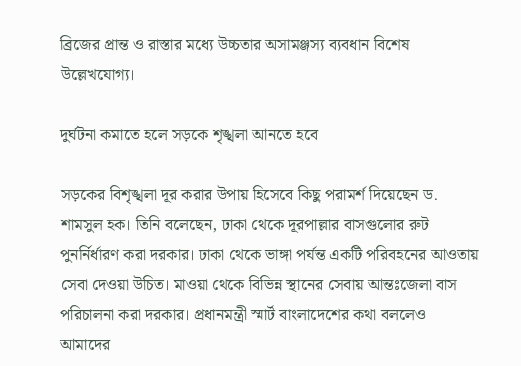ব্রিজের প্রান্ত ও রাস্তার মধ্যে উচ্চতার অসামঞ্জস্য ব্যবধান বিশেষ উল্লেখযোগ্য।

দুর্ঘটনা কমাতে হলে সড়কে শৃঙ্খলা আনতে হবে

সড়কের বিশৃঙ্খলা দূর করার উপায় হিসেবে কিছু পরামর্শ দিয়েছেন ড. শামসুল হক। তিনি বলেছেন, ঢাকা থেকে দূরপাল্লার বাসগুলোর রুট পুনর্নির্ধারণ করা দরকার। ঢাকা থেকে ভাঙ্গা পর্যন্ত একটি পরিবহনের আওতায় সেবা দেওয়া উচিত। মাওয়া থেকে বিভিন্ন স্থানের সেবায় আন্তঃজেলা বাস পরিচালনা করা দরকার। প্রধানমন্ত্রী স্মার্ট বাংলাদেশের কথা বললেও আমাদের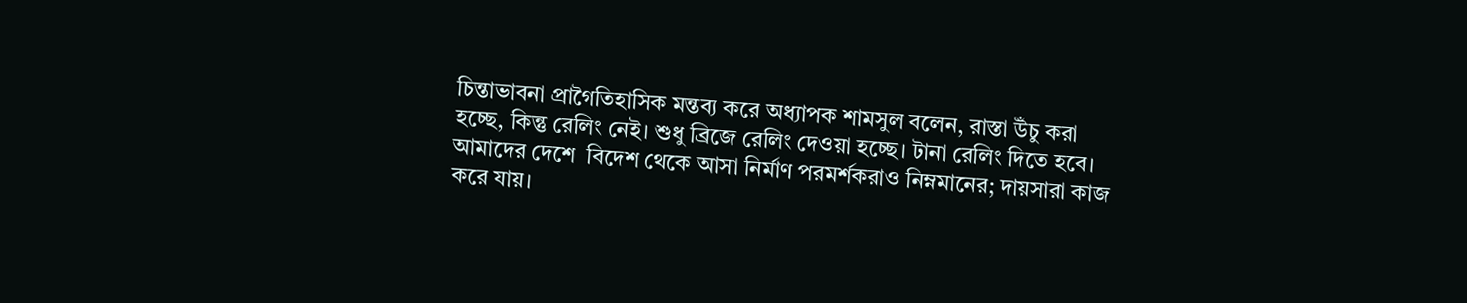চিন্তাভাবনা প্রাগৈতিহাসিক মন্তব্য করে অধ্যাপক শামসুল বলেন, রাস্তা উঁচু করা হচ্ছে, কিন্তু রেলিং নেই। শুধু ব্রিজে রেলিং দেওয়া হচ্ছে। টানা রেলিং দিতে হবে। আমাদের দেশে  বিদেশ থেকে আসা নির্মাণ পরমর্শকরাও নিম্নমানের; দায়সারা কাজ করে যায়।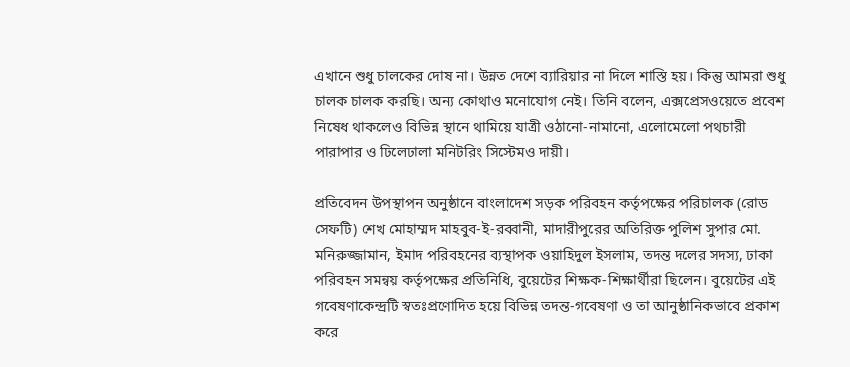এখানে শুধু চালকের দোষ না। উন্নত দেশে ব্যারিয়ার না দিলে শাস্তি হয়। কিন্তু আমরা শুধু চালক চালক করছি। অন্য কোথাও মনোযোগ নেই। তিনি বলেন, এক্সপ্রেসওয়েতে প্রবেশ নিষেধ থাকলেও বিভিন্ন স্থানে থামিয়ে যাত্রী ওঠানো-নামানো, এলোমেলো পথচারী পারাপার ও ঢিলেঢালা মনিটরিং সিস্টেমও দায়ী।

প্রতিবেদন উপস্থাপন অনুষ্ঠানে বাংলাদেশ সড়ক পরিবহন কর্তৃপক্ষের পরিচালক (রোড সেফটি) শেখ মোহাম্মদ মাহবুব-ই-রব্বানী, মাদারীপুরের অতিরিক্ত পুলিশ সুপার মো. মনিরুজ্জামান, ইমাদ পরিবহনের ব্যস্থাপক ওয়াহিদুল ইসলাম, তদন্ত দলের সদস্য, ঢাকা পরিবহন সমন্বয় কর্তৃপক্ষের প্রতিনিধি, বুয়েটের শিক্ষক-শিক্ষার্থীরা ছিলেন। বুয়েটের এই গবেষণাকেন্দ্রটি স্বতঃপ্রণোদিত হয়ে বিভিন্ন তদন্ত-গবেষণা ও তা আনুষ্ঠানিকভাবে প্রকাশ করে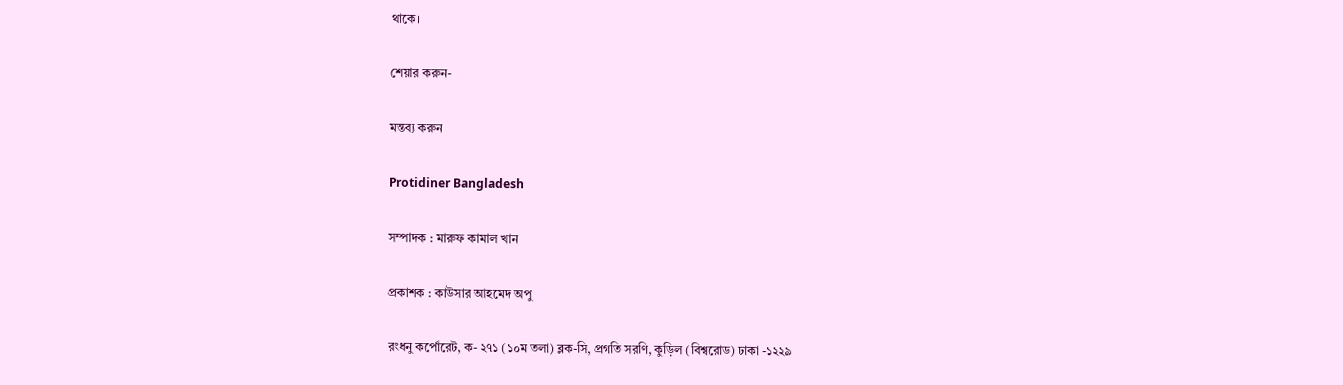থাকে।

শেয়ার করুন-

মন্তব্য করুন

Protidiner Bangladesh

সম্পাদক : মারুফ কামাল খান

প্রকাশক : কাউসার আহমেদ অপু

রংধনু কর্পোরেট, ক- ২৭১ (১০ম তলা) ব্লক-সি, প্রগতি সরণি, কুড়িল (বিশ্বরোড) ঢাকা -১২২৯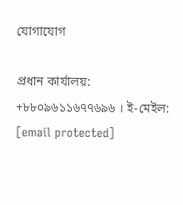যোগাযোগ

প্রধান কার্যালয়: +৮৮০৯৬১১৬৭৭৬৯৬ । ই-মেইল: [email protected]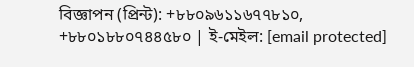বিজ্ঞাপন (প্রিন্ট): +৮৮০৯৬১১৬৭৭৮১০, +৮৮০১৮৮০৭৪৪৫৮০ | ই-মেইল: [email protected]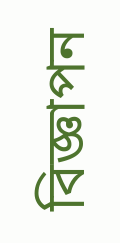বিজ্ঞাপন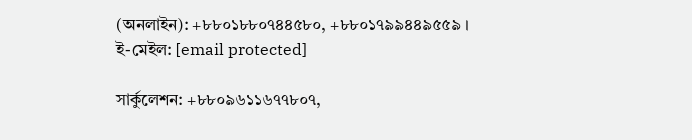(অনলাইন): +৮৮০১৮৮০৭৪৪৫৮০, +৮৮০১৭৯৯৪৪৯৫৫৯ । ই-মেইল: [email protected]

সার্কুলেশন: +৮৮০৯৬১১৬৭৭৮০৭,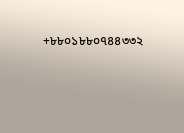+৮৮০১৮৮০৭৪৪৩৩২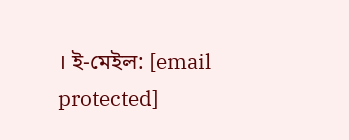। ই-মেইল: [email protected]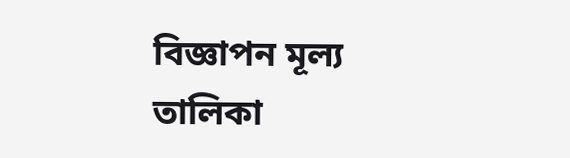বিজ্ঞাপন মূল্য তালিকা